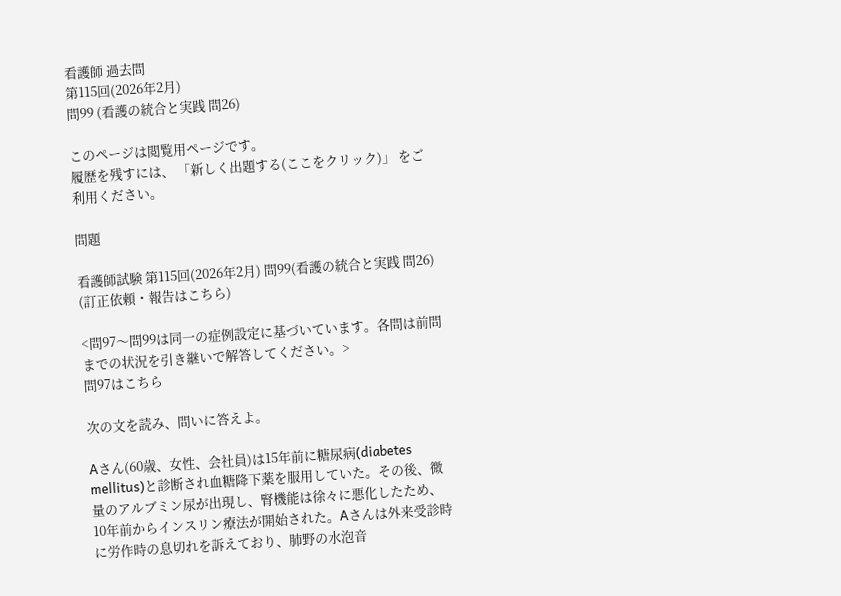看護師 過去問
第115回(2026年2月)
問99 (看護の統合と実践 問26)

このページは閲覧用ページです。
履歴を残すには、 「新しく出題する(ここをクリック)」 をご利用ください。

問題

看護師試験 第115回(2026年2月) 問99(看護の統合と実践 問26) (訂正依頼・報告はこちら)

<問97〜問99は同一の症例設定に基づいています。各問は前問までの状況を引き継いで解答してください。>
問97はこちら

次の文を読み、問いに答えよ。

Aさん(60歳、女性、会社員)は15年前に糖尿病(diabetes mellitus)と診断され血糖降下薬を服用していた。その後、微量のアルブミン尿が出現し、腎機能は徐々に悪化したため、10年前からインスリン療法が開始された。Aさんは外来受診時に労作時の息切れを訴えており、肺野の水泡音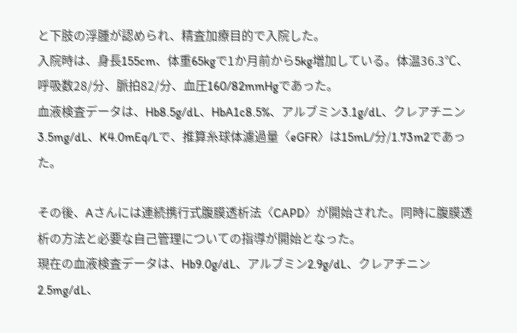と下肢の浮腫が認められ、精査加療目的で入院した。
入院時は、身長155cm、体重65kgで1か月前から5kg増加している。体温36.3℃、呼吸数28/分、脈拍82/分、血圧160/82mmHgであった。
血液検査データは、Hb8.5g/dL、HbA1c8.5%、アルブミン3.1g/dL、クレアチニン3.5mg/dL、K4.0mEq/Lで、推算糸球体濾過量〈eGFR〉は15mL/分/1.73m2であった。

その後、Aさんには連続携行式腹膜透析法〈CAPD〉が開始された。同時に腹膜透析の方法と必要な自己管理についての指導が開始となった。
現在の血液検査データは、Hb9.0g/dL、アルブミン2.9g/dL、クレアチニン2.5mg/dL、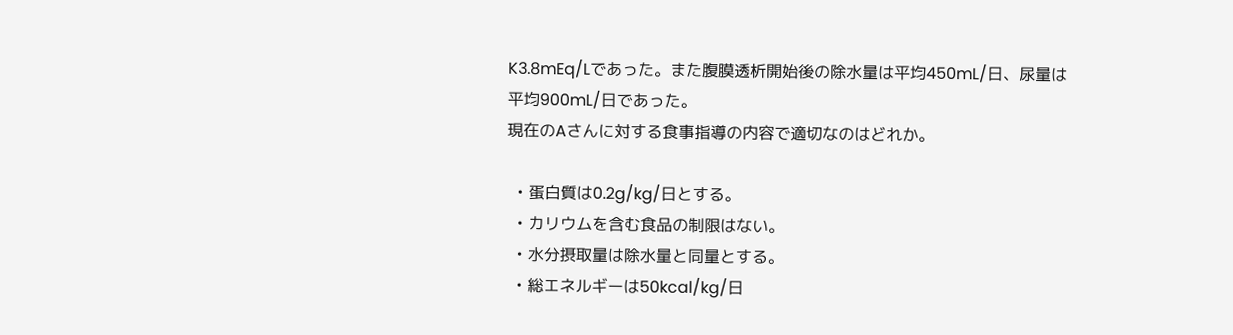K3.8mEq/Lであった。また腹膜透析開始後の除水量は平均450mL/日、尿量は平均900mL/日であった。
現在のAさんに対する食事指導の内容で適切なのはどれか。

  • 蛋白質は0.2g/kg/日とする。
  • カリウムを含む食品の制限はない。
  • 水分摂取量は除水量と同量とする。
  • 総エネルギーは50kcal/kg/日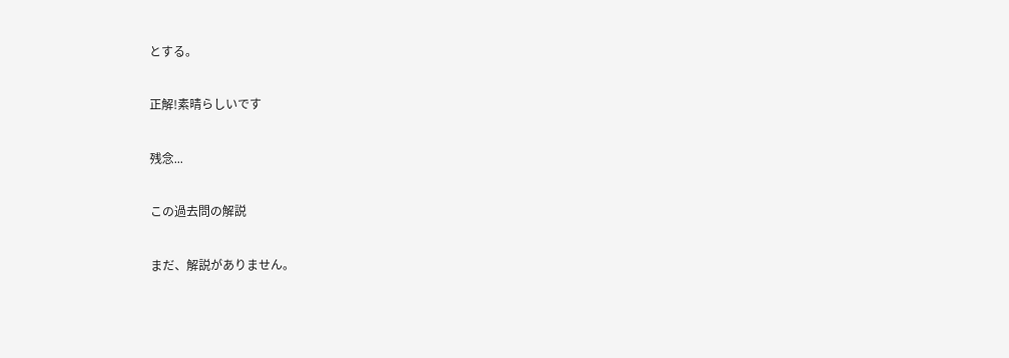とする。

正解!素晴らしいです

残念...

この過去問の解説

まだ、解説がありません。